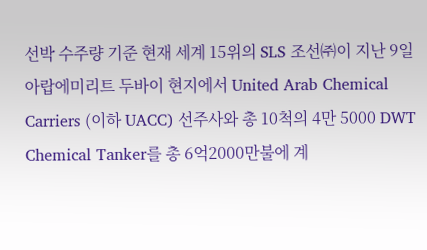선박 수주량 기준 현재 세계 15위의 SLS 조선㈜이 지난 9일 아랍에미리트 두바이 현지에서 United Arab Chemical Carriers (이하 UACC) 선주사와 총 10척의 4만 5000 DWT Chemical Tanker를 총 6억2000만불에 계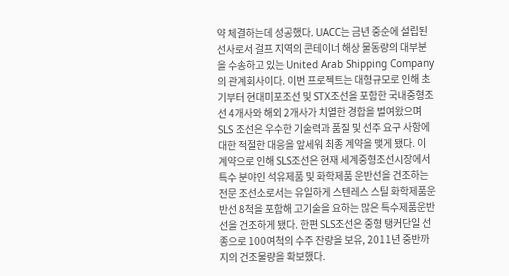약 체결하는데 성공했다. UACC는 금년 중순에 설립된 선사로서 걸프 지역의 콘테이너 해상 물동량의 대부분을 수송하고 있는 United Arab Shipping Company의 관계회사이다. 이번 프로젝트는 대형규모로 인해 초기부터 현대미포조선 및 STX조선을 포함한 국내중형조선 4개사와 해외 2개사가 치열한 경합을 벌여왔으며 SLS 조선은 우수한 기술력과 품질 및 선주 요구 사항에 대한 적절한 대응을 앞세워 최종 계약을 맺게 됐다. 이 계약으로 인해 SLS조선은 현재 세계중형조선시장에서 특수 분야인 석유제품 및 화학제품 운반선을 건조하는 전문 조선소로서는 유일하게 스텐레스 스틸 화학제품운반선 8척을 포함해 고기술을 요하는 많은 특수제품운반선을 건조하게 됐다. 한편 SLS조선은 중형 탱커단일 선종으로 100여척의 수주 잔량을 보유, 2011년 중반까지의 건조물량을 확보했다.